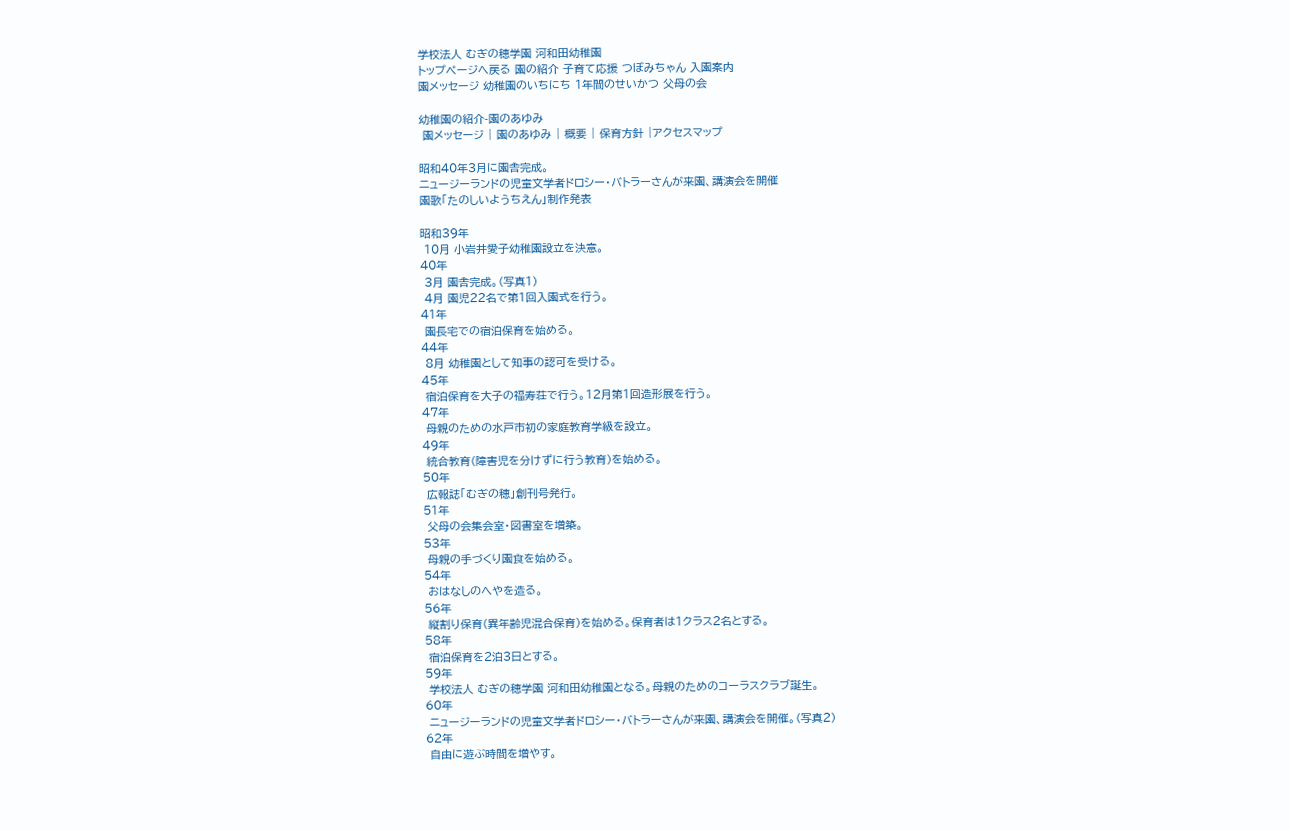学校法人 むぎの穂学園 河和田幼稚園
トップページへ戻る 園の紹介 子育て応援 つぼみちゃん 入園案内
園メッセージ 幼稚園のいちにち 1年間のせいかつ 父母の会

幼稚園の紹介-園のあゆみ
 園メッセージ | 園のあゆみ | 概要 | 保育方針 |アクセスマップ

昭和40年3月に園舎完成。
ニュージーランドの児童文学者ドロシー・バトラーさんが来園、講演会を開催
園歌「たのしいようちえん」制作発表

昭和39年
 10月 小岩井愛子幼稚園設立を決意。
40年
 3月 園舎完成。(写真1)
 4月 園児22名で第1回入園式を行う。
41年
 園長宅での宿泊保育を始める。
44年
 8月 幼稚園として知事の認可を受ける。
45年
 宿泊保育を大子の福寿荘で行う。12月第1回造形展を行う。
47年
 母親のための水戸市初の家庭教育学級を設立。
49年
 統合教育(障害児を分けずに行う教育)を始める。
50年
 広報誌「むぎの穂」創刊号発行。
51年
 父母の会集会室・図書室を増築。
53年
 母親の手づくり園食を始める。
54年
 おはなしのへやを造る。
56年
 縦割り保育(異年齢児混合保育)を始める。保育者は1クラス2名とする。
58年
 宿泊保育を2泊3日とする。
59年
 学校法人 むぎの穂学園 河和田幼稚園となる。母親のためのコーラスクラブ誕生。
60年
 ニュージーランドの児童文学者ドロシー・バトラーさんが来園、講演会を開催。(写真2)
62年
 自由に遊ぶ時間を増やす。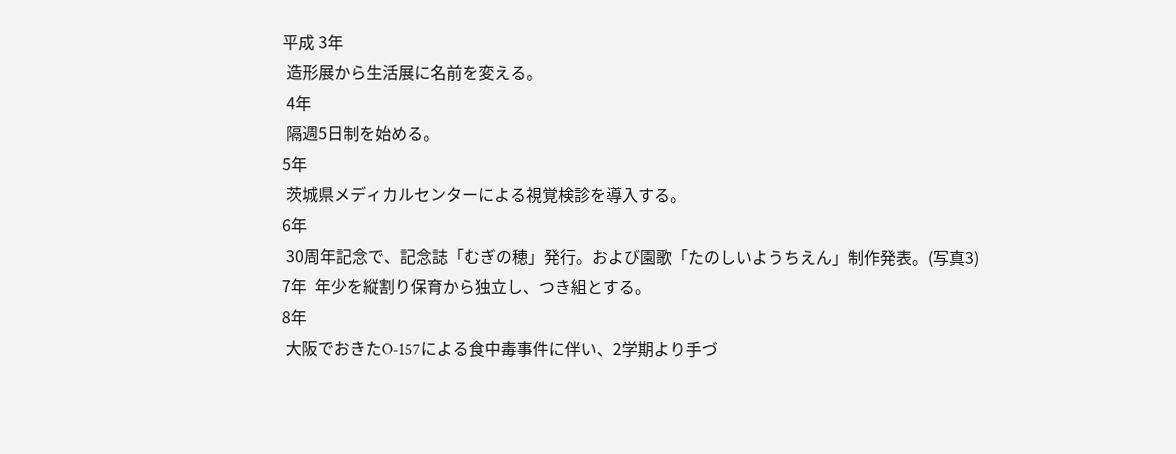平成 3年
 造形展から生活展に名前を変える。
 4年
 隔週5日制を始める。
5年
 茨城県メディカルセンターによる視覚検診を導入する。
6年
 30周年記念で、記念誌「むぎの穂」発行。および園歌「たのしいようちえん」制作発表。(写真3)
7年  年少を縦割り保育から独立し、つき組とする。
8年
 大阪でおきたO-157による食中毒事件に伴い、2学期より手づ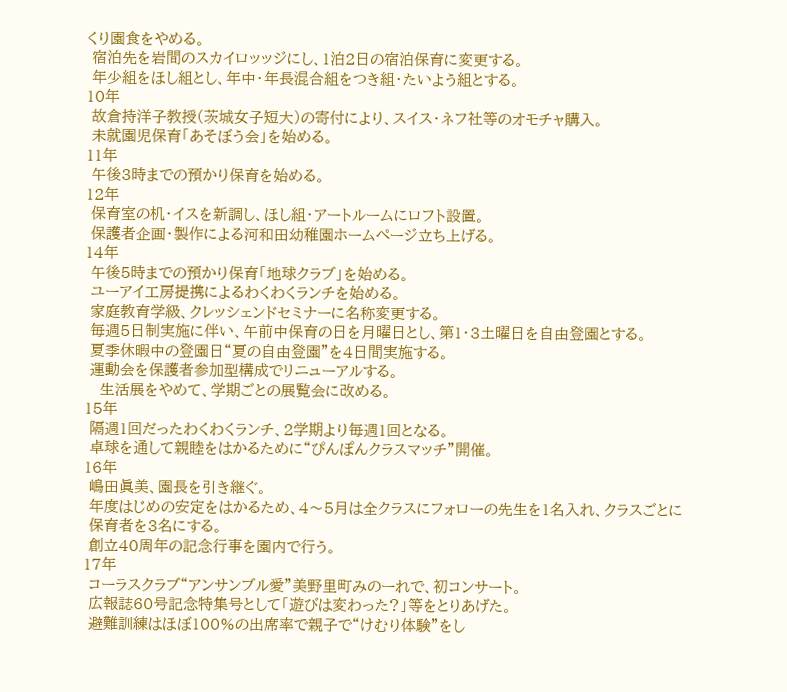くり園食をやめる。
 宿泊先を岩間のスカイロッッジにし、1泊2日の宿泊保育に変更する。
 年少組をほし組とし、年中・年長混合組をつき組・たいよう組とする。
10年
 故倉持洋子教授(茨城女子短大)の寄付により、スイス・ネフ社等のオモチャ購入。
 未就園児保育「あそぼう会」を始める。
11年
 午後3時までの預かり保育を始める。
12年
 保育室の机・イスを新調し、ほし組・アートルームにロフト設置。
 保護者企画・製作による河和田幼稚園ホームぺージ立ち上げる。
14年
 午後5時までの預かり保育「地球クラブ」を始める。
 ユーアイ工房提携によるわくわくランチを始める。
 家庭教育学級、クレッシェンドセミナーに名称変更する。
 毎週5日制実施に伴い、午前中保育の日を月曜日とし、第1・3土曜日を自由登園とする。
 夏季休暇中の登園日“夏の自由登園”を4日間実施する。
 運動会を保護者参加型構成でリニューアルする。
   生活展をやめて、学期ごとの展覧会に改める。
15年
 隔週1回だったわくわくランチ、2学期より毎週1回となる。
 卓球を通して親睦をはかるために“ぴんぽんクラスマッチ”開催。
16年
 嶋田眞美、園長を引き継ぐ。
 年度はじめの安定をはかるため、4〜5月は全クラスにフォローの先生を1名入れ、クラスごとに
 保育者を3名にする。
 創立40周年の記念行事を園内で行う。
17年
 コーラスクラブ“アンサンブル愛”美野里町みのーれで、初コンサート。
 広報誌60号記念特集号として「遊びは変わった?」等をとりあげた。
 避難訓練はほぼ100%の出席率で親子で“けむり体験”をし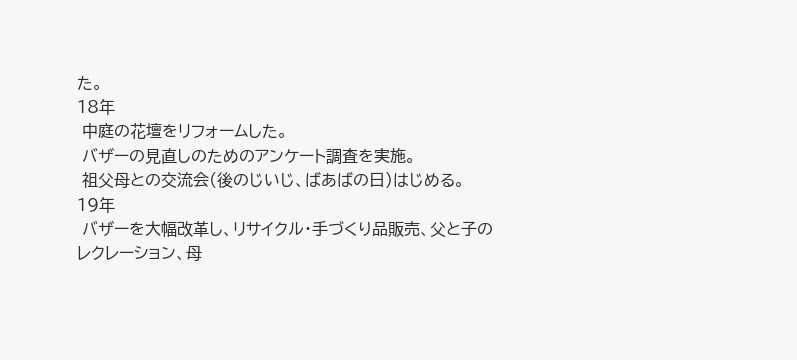た。
18年
 中庭の花壇をリフォームした。
 バザーの見直しのためのアンケート調査を実施。
 祖父母との交流会(後のじいじ、ばあばの日)はじめる。
19年
 バザーを大幅改革し、リサイクル・手づくり品販売、父と子のレクレーション、母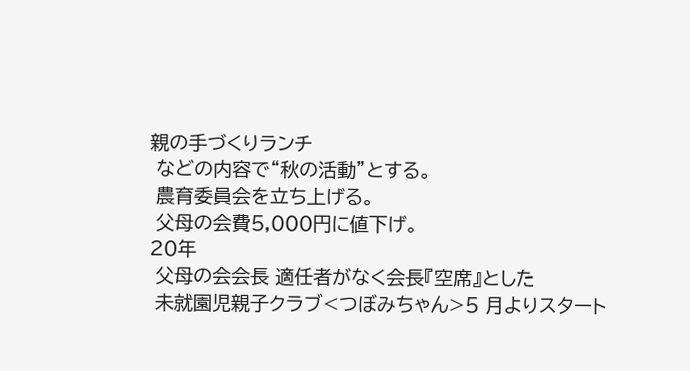親の手づくりランチ
 などの内容で“秋の活動”とする。
 農育委員会を立ち上げる。
 父母の会費5,000円に値下げ。
20年
 父母の会会長 適任者がなく会長『空席』とした
 未就園児親子クラブ<つぼみちゃん>5 月よりスタート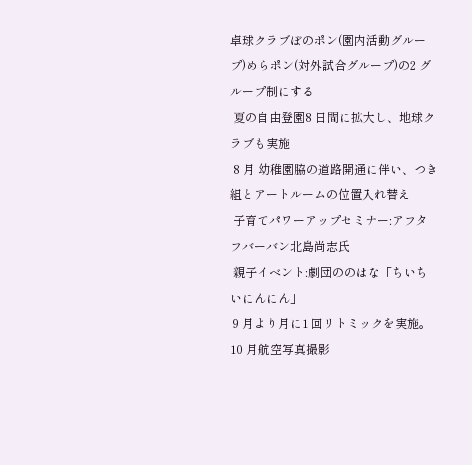卓球クラブぼのポン(園内活動グループ)めらポン(対外試合グループ)の2 グループ制にする
 夏の自由登園8 日間に拡大し、地球クラブも実施
 8 月 幼稚園脇の道路開通に伴い、つき組とアートルームの位置入れ替え
 子育てパワーアップセミナー:アフタフバーバン北島尚志氏
 親子イベント:劇団ののはな「ちいちいにんにん」
 9 月より月に1 回リトミックを実施。10 月航空写真撮影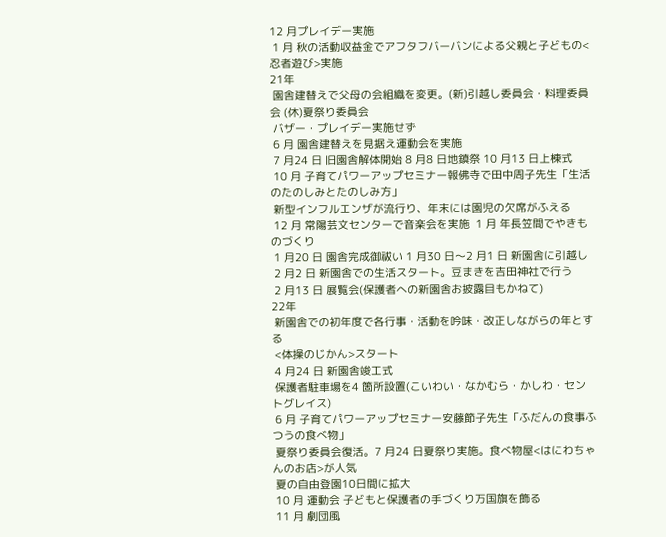12 月プレイデー実施
 1 月 秋の活動収益金でアフタフバーバンによる父親と子どもの<忍者遊び>実施
21年
 園舎建替えで父母の会組織を変更。(新)引越し委員会・料理委員会 (休)夏祭り委員会
 バザー・プレイデー実施せず
 6 月 園舎建替えを見据え運動会を実施
 7 月24 日 旧園舎解体開始 8 月8 日地鎮祭 10 月13 日上棟式
 10 月 子育てパワーアップセミナー報佛寺で田中周子先生「生活のたのしみとたのしみ方」
 新型インフルエンザが流行り、年末には園児の欠席がふえる
 12 月 常陽芸文センターで音楽会を実施  1 月 年長笠間でやきものづくり
 1 月20 日 園舎完成御祓い 1 月30 日〜2 月1 日 新園舎に引越し
 2 月2 日 新園舎での生活スタート。豆まきを吉田神社で行う
 2 月13 日 展覧会(保護者への新園舎お披露目もかねて)
22年
 新園舎での初年度で各行事・活動を吟味・改正しながらの年とする
 <体操のじかん>スタート
 4 月24 日 新園舎竣工式
 保護者駐車場を4 箇所設置(こいわい・なかむら・かしわ・セントグレイス)
 6 月 子育てパワーアップセミナー安藤節子先生「ふだんの食事ふつうの食べ物」
 夏祭り委員会復活。7 月24 日夏祭り実施。食べ物屋<はにわちゃんのお店>が人気
 夏の自由登園10日間に拡大
 10 月 運動会 子どもと保護者の手づくり万国旗を飾る
 11 月 劇団風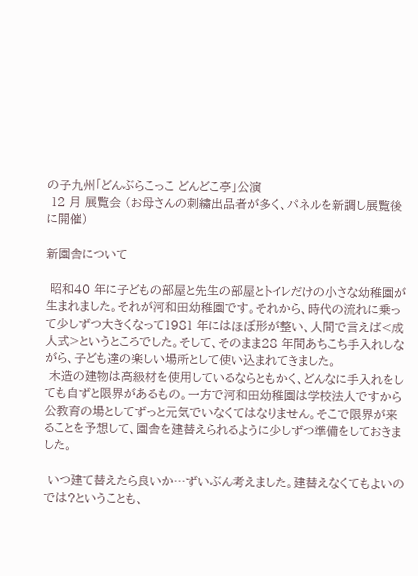の子九州「どんぶらこっこ どんどこ亭」公演
 12 月 展覧会 (お母さんの刺繍出品者が多く、パネルを新調し展覧後に開催)

新園舎について

 昭和40 年に子どもの部屋と先生の部屋とトイレだけの小さな幼稚園が生まれました。それが河和田幼稚園です。それから、時代の流れに乗って少しずつ大きくなって1981 年にはほぼ形が整い、人間で言えば<成人式>というところでした。そして、そのまま28 年間あちこち手入れしながら、子ども達の楽しい場所として使い込まれてきました。
 木造の建物は高級材を使用しているならともかく、どんなに手入れをしても自ずと限界があるもの。一方で河和田幼稚園は学校法人ですから公教育の場としてずっと元気でいなくてはなりません。そこで限界が来ることを予想して、園舎を建替えられるように少しずつ準備をしておきました。

 いつ建て替えたら良いか…ずいぶん考えました。建替えなくてもよいのでは?ということも、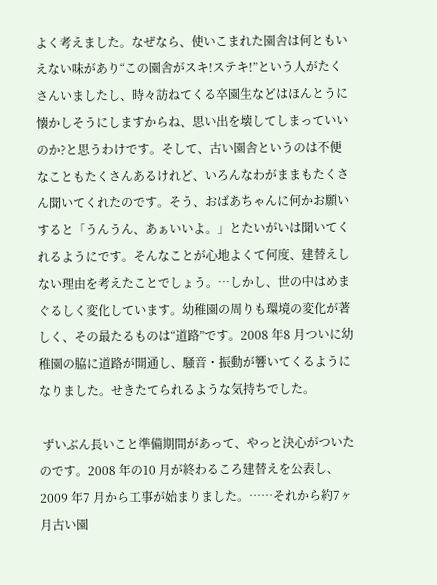よく考えました。なぜなら、使いこまれた園舎は何ともいえない味があり“この園舎がスキ!ステキ!”という人がたくさんいましたし、時々訪ねてくる卒園生などはほんとうに懐かしそうにしますからね、思い出を壊してしまっていいのか?と思うわけです。そして、古い園舎というのは不便なこともたくさんあるけれど、いろんなわがままもたくさん聞いてくれたのです。そう、おばあちゃんに何かお願いすると「うんうん、あぁいいよ。」とたいがいは聞いてくれるようにです。そんなことが心地よくて何度、建替えしない理由を考えたことでしょう。…しかし、世の中はめまぐるしく変化しています。幼稚園の周りも環境の変化が著しく、その最たるものは“道路”です。2008 年8 月ついに幼稚園の脇に道路が開通し、騒音・振動が響いてくるようになりました。せきたてられるような気持ちでした。

 ずいぶん長いこと準備期間があって、やっと決心がついたのです。2008 年の10 月が終わるころ建替えを公表し、2009 年7 月から工事が始まりました。……それから約7ヶ月古い園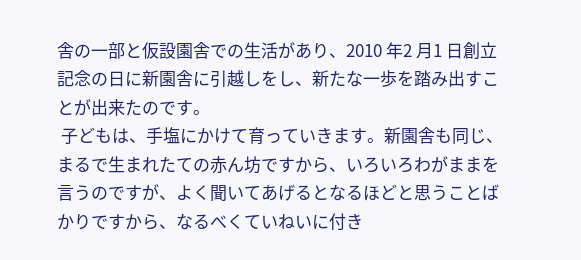舎の一部と仮設園舎での生活があり、2010 年2 月1 日創立記念の日に新園舎に引越しをし、新たな一歩を踏み出すことが出来たのです。
 子どもは、手塩にかけて育っていきます。新園舎も同じ、まるで生まれたての赤ん坊ですから、いろいろわがままを言うのですが、よく聞いてあげるとなるほどと思うことばかりですから、なるべくていねいに付き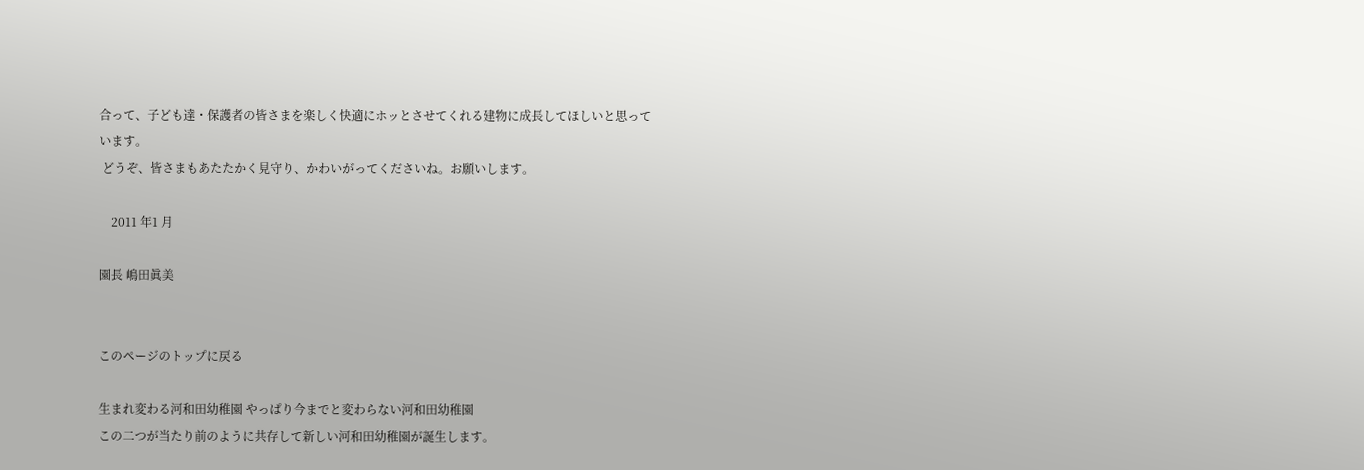合って、子ども達・保護者の皆さまを楽しく快適にホッとさせてくれる建物に成長してほしいと思っています。
 どうぞ、皆さまもあたたかく見守り、かわいがってくださいね。お願いします。

    2011 年1 月

園長 嶋田眞美


このページのトップに戻る

生まれ変わる河和田幼稚園 やっぱり今までと変わらない河和田幼稚園
この二つが当たり前のように共存して新しい河和田幼稚園が誕生します。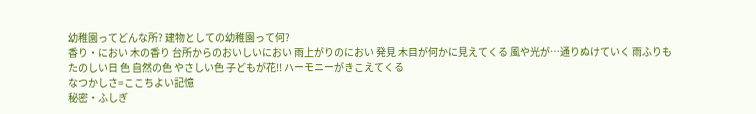幼稚園ってどんな所? 建物としての幼稚園って何?
香り・におい 木の香り 台所からのおいしいにおい 雨上がりのにおい 発見 木目が何かに見えてくる 風や光が…通りぬけていく 雨ふりもたのしい日 色 自然の色 やさしい色 子どもが花!! ハーモニーがきこえてくる
なつかしさ=ここちよい記憶
秘密・ふしぎ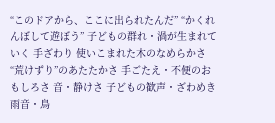“このドアから、ここに出られたんだ” “かくれんぼして遊ぼう” 子どもの群れ・渦が生まれていく 手ざわり 使いこまれた木のなめらかさ “荒けずり”のあたたかさ 手ごたえ・不便のおもしろさ 音・静けさ 子どもの歓声・ざわめき 雨音・鳥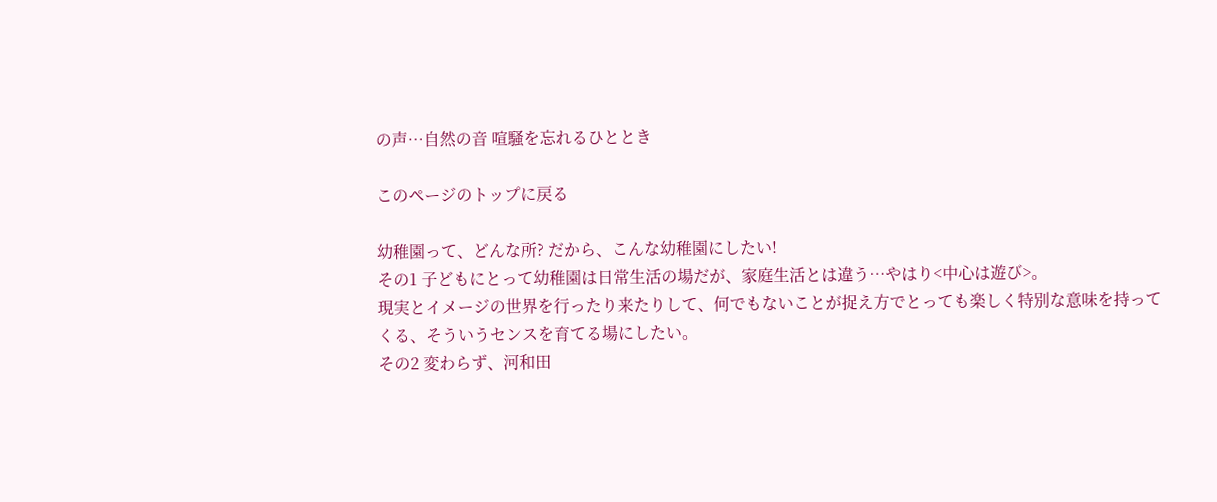の声…自然の音 喧騒を忘れるひととき

このページのトップに戻る

幼稚園って、どんな所? だから、こんな幼稚園にしたい!
その1 子どもにとって幼稚園は日常生活の場だが、家庭生活とは違う…やはり<中心は遊び>。
現実とイメージの世界を行ったり来たりして、何でもないことが捉え方でとっても楽しく特別な意味を持ってくる、そういうセンスを育てる場にしたい。
その2 変わらず、河和田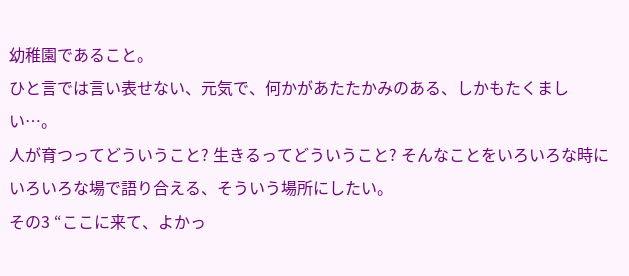幼稚園であること。
ひと言では言い表せない、元気で、何かがあたたかみのある、しかもたくましい…。
人が育つってどういうこと? 生きるってどういうこと? そんなことをいろいろな時にいろいろな場で語り合える、そういう場所にしたい。
その3 “ここに来て、よかっ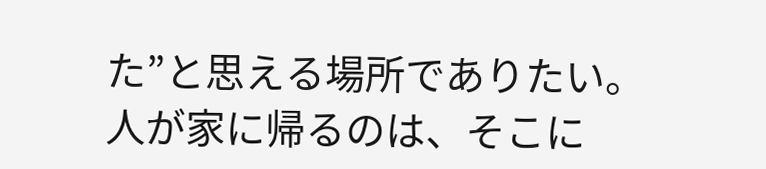た”と思える場所でありたい。
人が家に帰るのは、そこに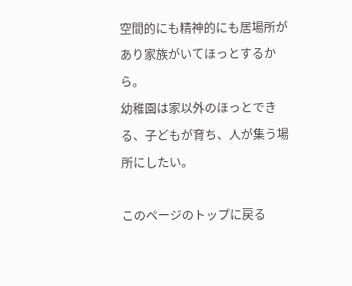空間的にも精神的にも居場所があり家族がいてほっとするから。
幼稚園は家以外のほっとできる、子どもが育ち、人が集う場所にしたい。

このページのトップに戻る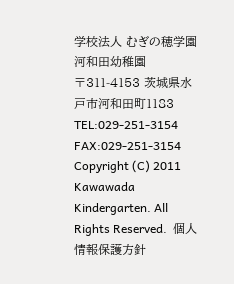学校法人 むぎの穂学園 河和田幼稚園
〒311-4153 茨城県水戸市河和田町1183  TEL:029-251-3154 FAX:029-251-3154
Copyright (C) 2011 Kawawada Kindergarten. All Rights Reserved.  個人情報保護方針